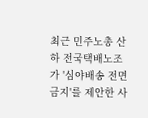최근 민주노총 산하 전국택배노조가 '심야배송 전면 금지'를 제안한 사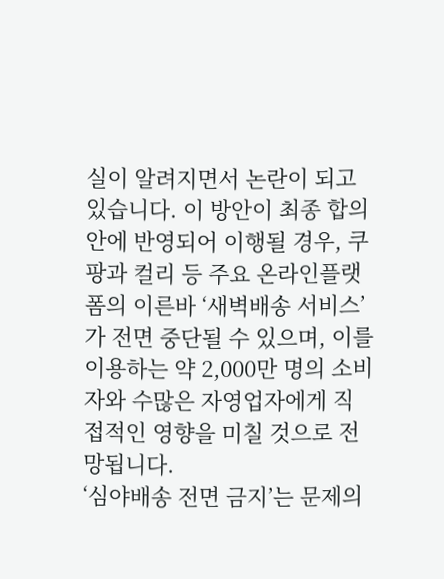실이 알려지면서 논란이 되고 있습니다. 이 방안이 최종 합의안에 반영되어 이행될 경우, 쿠팡과 컬리 등 주요 온라인플랫폼의 이른바 ‘새벽배송 서비스’가 전면 중단될 수 있으며, 이를 이용하는 약 2,000만 명의 소비자와 수많은 자영업자에게 직접적인 영향을 미칠 것으로 전망됩니다.
‘심야배송 전면 금지’는 문제의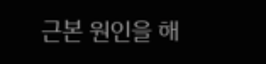근본 원인을 해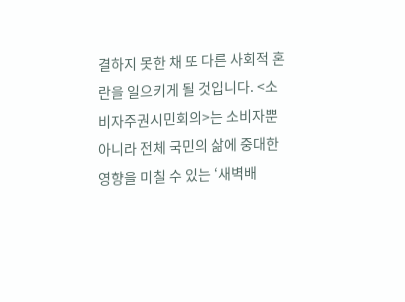결하지 못한 채 또 다른 사회적 혼란을 일으키게 될 것입니다. <소비자주권시민회의>는 소비자뿐 아니라 전체 국민의 삶에 중대한 영향을 미칠 수 있는 ‘새벽배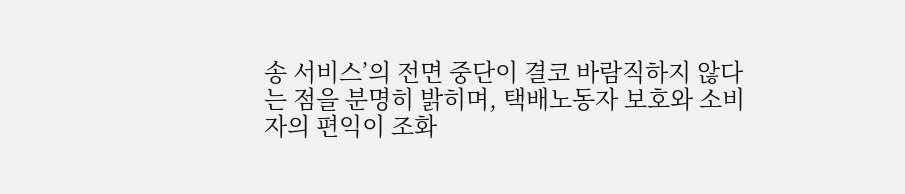송 서비스’의 전면 중단이 결코 바람직하지 않다는 점을 분명히 밝히며, 택배노동자 보호와 소비자의 편익이 조화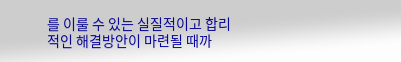를 이룰 수 있는 실질적이고 합리적인 해결방안이 마련될 때까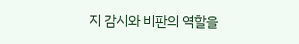지 감시와 비판의 역할을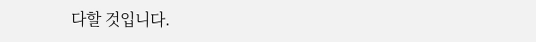다할 것입니다.